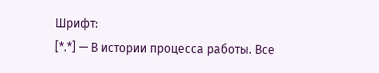Шрифт:
[*.*] — В истории процесса работы. Все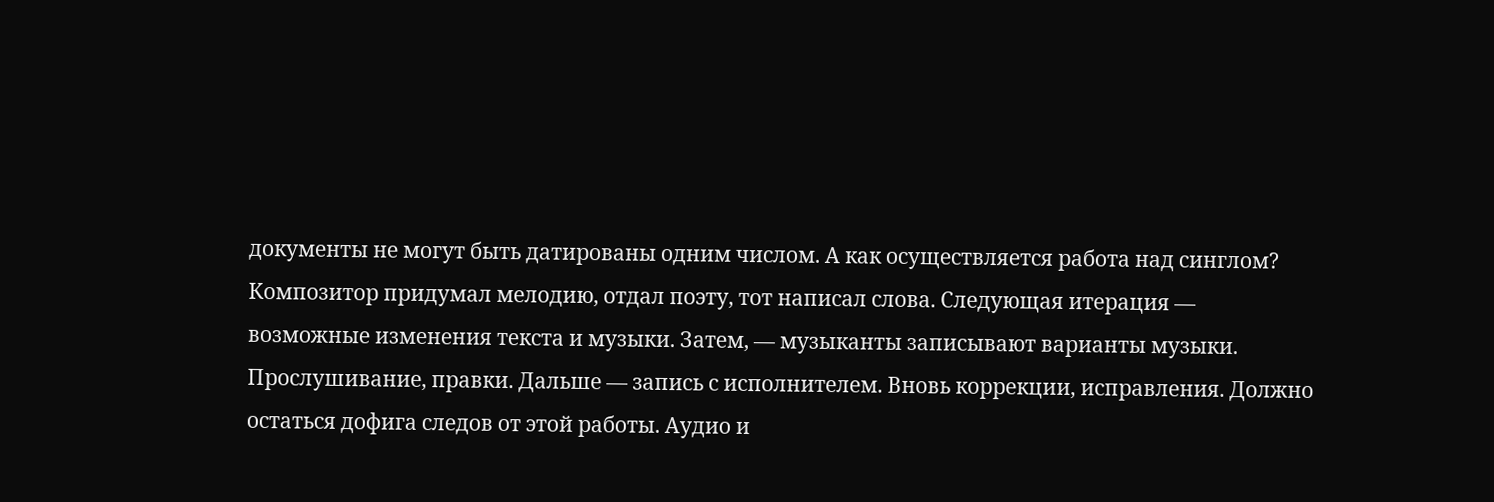документы не могут быть датированы одним числом. А как осуществляется работа над синглом? Композитор придумал мелодию, отдал поэту, тот написал слова. Следующая итерация — возможные изменения текста и музыки. Затем, — музыканты записывают варианты музыки. Прослушивание, правки. Дальше — запись с исполнителем. Вновь коррекции, исправления. Должно остаться дофига следов от этой работы. Аудио и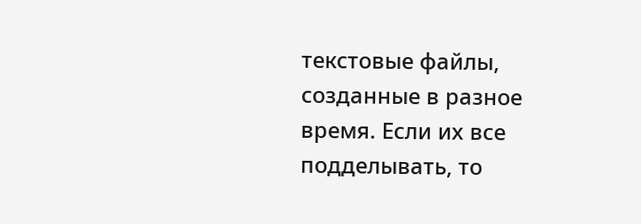текстовые файлы, созданные в разное время. Если их все подделывать, то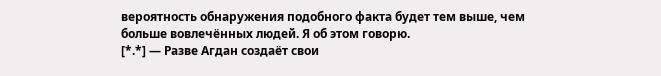вероятность обнаружения подобного факта будет тем выше, чем больше вовлечённых людей. Я об этом говорю.
[*.*] — Разве Агдан создаёт свои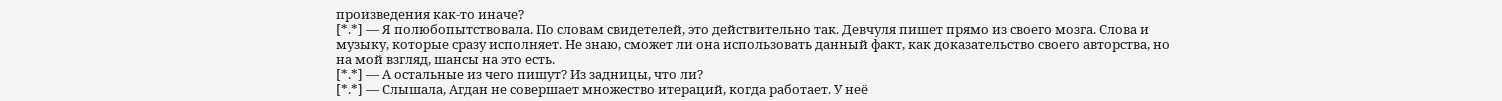произведения как-то иначе?
[*.*] — Я полюбопытствовала. По словам свидетелей, это действительно так. Девчуля пишет прямо из своего мозга. Слова и музыку, которые сразу исполняет. Не знаю, сможет ли она использовать данный факт, как доказательство своего авторства, но на мой взгляд, шансы на это есть.
[*.*] — А остальные из чего пишут? Из задницы, что ли?
[*.*] — Слышала, Агдан не совершает множество итераций, когда работает. У неё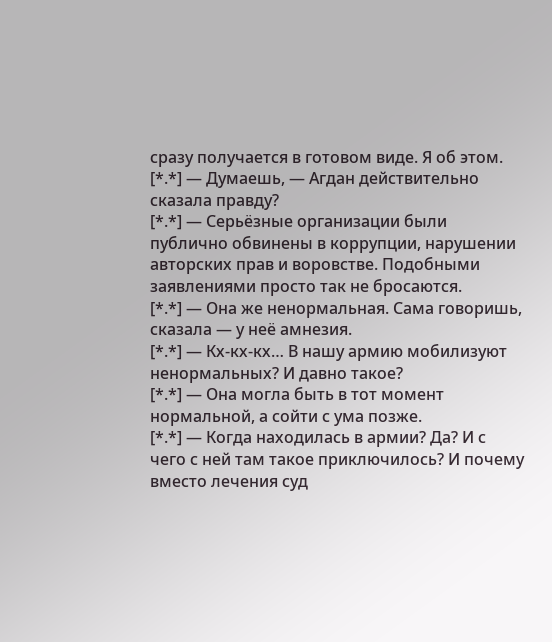сразу получается в готовом виде. Я об этом.
[*.*] — Думаешь, — Агдан действительно сказала правду?
[*.*] — Серьёзные организации были публично обвинены в коррупции, нарушении авторских прав и воровстве. Подобными заявлениями просто так не бросаются.
[*.*] — Она же ненормальная. Сама говоришь, сказала — у неё амнезия.
[*.*] — Кх-кх-кх… В нашу армию мобилизуют ненормальных? И давно такое?
[*.*] — Она могла быть в тот момент нормальной, а сойти с ума позже.
[*.*] — Когда находилась в армии? Да? И с чего с ней там такое приключилось? И почему вместо лечения суд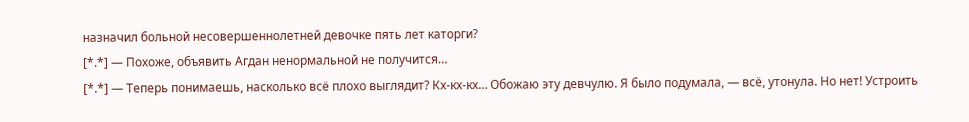назначил больной несовершеннолетней девочке пять лет каторги?
[*.*] — Похоже, объявить Агдан ненормальной не получится…
[*.*] — Теперь понимаешь, насколько всё плохо выглядит? Кх-кх-кх… Обожаю эту девчулю. Я было подумала, — всё, утонула. Но нет! Устроить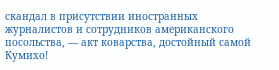скандал в присутствии иностранных журналистов и сотрудников американского посольства, — акт коварства, достойный самой Кумихо!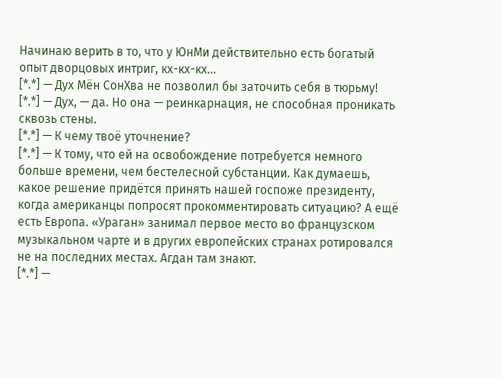Начинаю верить в то, что у ЮнМи действительно есть богатый опыт дворцовых интриг, кх-кх-кх…
[*.*] — Дух Мён СонХва не позволил бы заточить себя в тюрьму!
[*.*] — Дух, — да. Но она — реинкарнация, не способная проникать сквозь стены.
[*.*] — К чему твоё уточнение?
[*.*] — К тому, что ей на освобождение потребуется немного больше времени, чем бестелесной субстанции. Как думаешь, какое решение придётся принять нашей госпоже президенту, когда американцы попросят прокомментировать ситуацию? А ещё есть Европа. «Ураган» занимал первое место во французском музыкальном чарте и в других европейских странах ротировался не на последних местах. Агдан там знают.
[*.*] —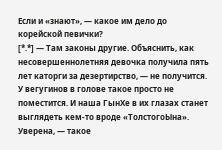Если и «знают», — какое им дело до корейской певички?
[*.*] — Там законы другие. Объяснить, как несовершеннолетняя девочка получила пять лет каторги за дезертирство, — не получится. У вегугинов в голове такое просто не поместится. И наша ГынХе в их глазах станет выглядеть кем-то вроде «ТолстогоЫна». Уверена, — такое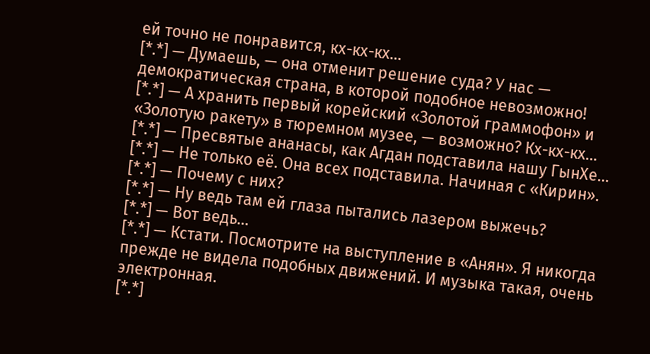ей точно не понравится, кх-кх-кх…
[*.*] — Думаешь, — она отменит решение суда? У нас — демократическая страна, в которой подобное невозможно!
[*.*] — А хранить первый корейский «Золотой граммофон» и «Золотую ракету» в тюремном музее, — возможно? Кх-кх-кх…
[*.*] — Пресвятые ананасы, как Агдан подставила нашу ГынХе…
[*.*] — Не только её. Она всех подставила. Начиная с «Кирин».
[*.*] — Почему с них?
[*.*] — Ну ведь там ей глаза пытались лазером выжечь?
[*.*] — Вот ведь…
[*.*] — Кстати. Посмотрите на выступление в «Анян». Я никогда прежде не видела подобных движений. И музыка такая, очень электронная.
[*.*]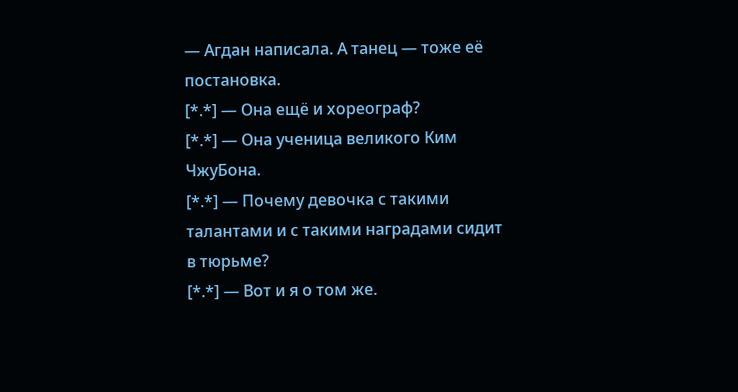— Агдан написала. А танец — тоже её постановка.
[*.*] — Она ещё и хореограф?
[*.*] — Она ученица великого Ким ЧжуБона.
[*.*] — Почему девочка с такими талантами и с такими наградами сидит в тюрьме?
[*.*] — Вот и я о том же.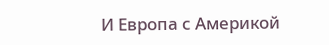И Европа с Америкой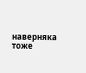наверняка тоже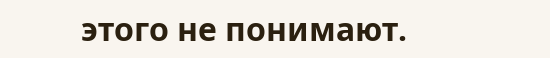этого не понимают.